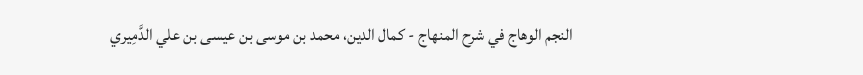النجم الوهاج في شرح المنهاج - كمال الدين، محمد بن موسى بن عيسى بن علي الدَّمِيري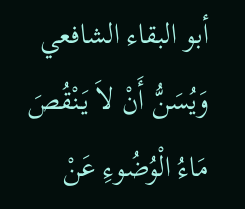أبو البقاء الشافعي
وَيُسَنُّ أَنْ لاَ يَنْقُصَ مَاءُ الْوُضُوءِ عَنْ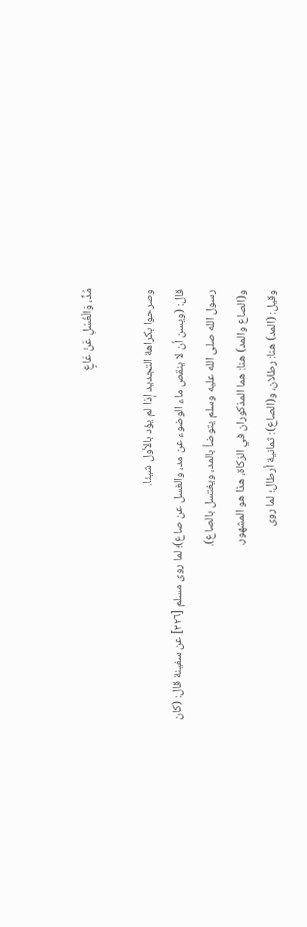مُدٍّ، وَالْغُسْلِ عَنْ عَاعٍ

وصرحوا بكراهة التجديد إذا لم يؤد بالأول شيئا.
قال: (ويسن أن لا ينقص ماء الوضوء عن مد، والغسل عن صاع)؛ لما روى مسلم [٣٢٦] عن سفينة قال: (كان رسول الله صلى الله عليه وسلم يتوضأ بالمد، ويغتسل بالصاع).
و(الصاع والمد) هنا: هما المذكوران في الزكاة، هذا هو المشهور.
وقيل: (المد) هنا: رطلان، و(الصاع): ثمانية أرطال؛ لما روى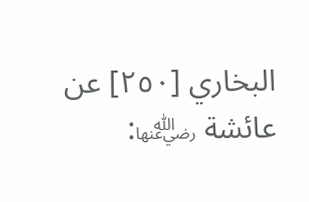البخاري [٢٥٠] عن عائشة ﵂: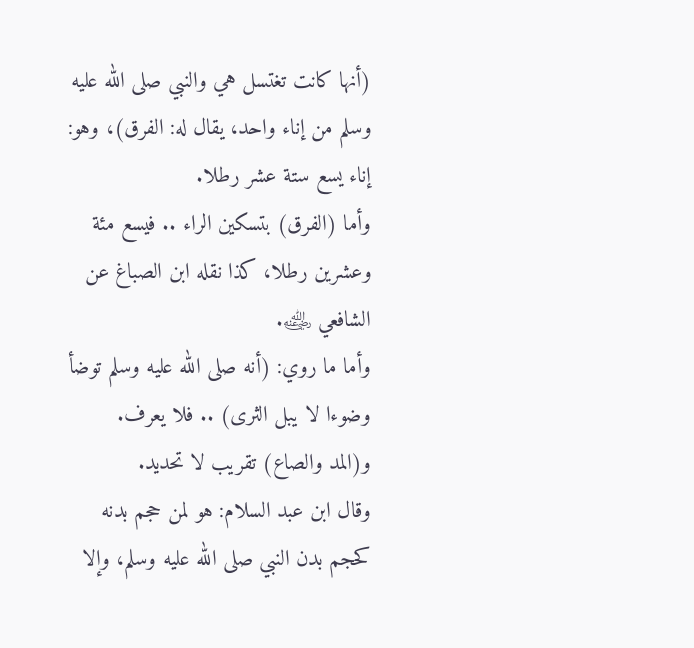(أنها كانت تغتسل هي والنبي صلى الله عليه وسلم من إناء واحد، يقال له: الفرق)، وهو: إناء يسع ستة عشر رطلا.
وأما (الفرق) بتسكين الراء .. فيسع مئة وعشرين رطلا، كذا نقله ابن الصباغ عن الشافعي ﵁.
وأما ما روي: (أنه صلى الله عليه وسلم توضأ وضوءا لا يبل الثرى) .. فلا يعرف.
و(المد والصاع) تقريب لا تحديد.
وقال ابن عبد السلام: هو لمن حجم بدنه كحجم بدن النبي صلى الله عليه وسلم، وإلا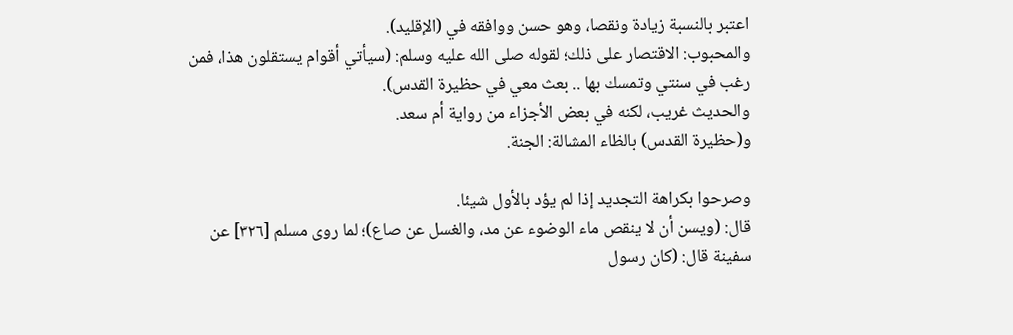اعتبر بالنسبة زيادة ونقصا، وهو حسن ووافقه في (الإقليد).
والمحبوب: الاقتصار على ذلك؛ لقوله صلى الله عليه وسلم: (سيأتي أقوام يستقلون هذا، فمن رغب في سنتي وتمسك بها .. بعث معي في حظيرة القدس).
والحديث غريب، لكنه في بعض الأجزاء من رواية أم سعد.
و(حظيرة القدس) بالظاء المشالة: الجنة.

وصرحوا بكراهة التجديد إذا لم يؤد بالأول شيئا.
قال: (ويسن أن لا ينقص ماء الوضوء عن مد، والغسل عن صاع)؛ لما روى مسلم [٣٢٦] عن سفينة قال: (كان رسول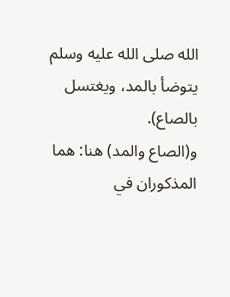الله صلى الله عليه وسلم يتوضأ بالمد، ويغتسل بالصاع).
و(الصاع والمد) هنا: هما المذكوران في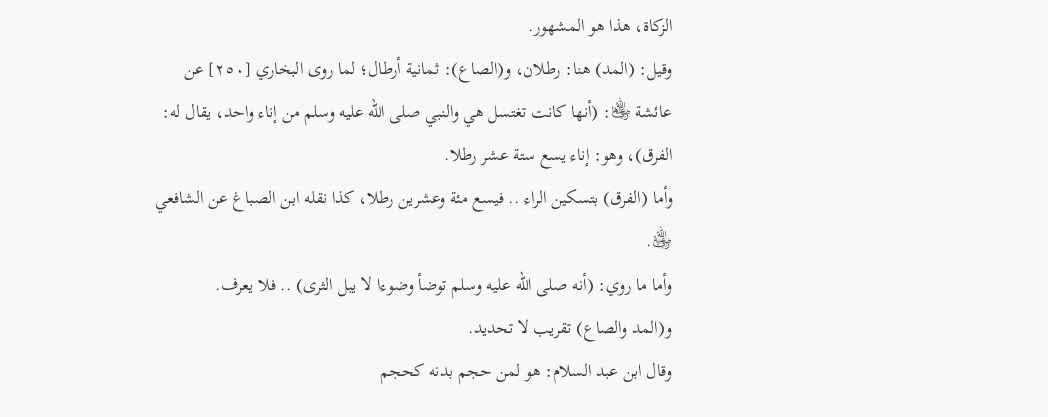الزكاة، هذا هو المشهور.
وقيل: (المد) هنا: رطلان، و(الصاع): ثمانية أرطال؛ لما روى البخاري [٢٥٠] عن عائشة ﵂: (أنها كانت تغتسل هي والنبي صلى الله عليه وسلم من إناء واحد، يقال له: الفرق)، وهو: إناء يسع ستة عشر رطلا.
وأما (الفرق) بتسكين الراء .. فيسع مئة وعشرين رطلا، كذا نقله ابن الصباغ عن الشافعي ﵁.
وأما ما روي: (أنه صلى الله عليه وسلم توضأ وضوءا لا يبل الثرى) .. فلا يعرف.
و(المد والصاع) تقريب لا تحديد.
وقال ابن عبد السلام: هو لمن حجم بدنه كحجم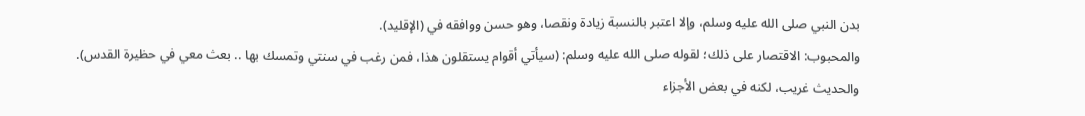بدن النبي صلى الله عليه وسلم، وإلا اعتبر بالنسبة زيادة ونقصا، وهو حسن ووافقه في (الإقليد).
والمحبوب: الاقتصار على ذلك؛ لقوله صلى الله عليه وسلم: (سيأتي أقوام يستقلون هذا، فمن رغب في سنتي وتمسك بها .. بعث معي في حظيرة القدس).
والحديث غريب، لكنه في بعض الأجزاء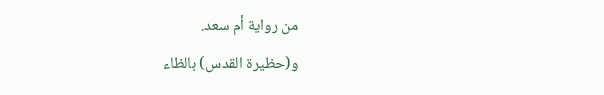من رواية أم سعد.
و(حظيرة القدس) بالظاء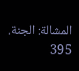المشالة: الجنة.
395